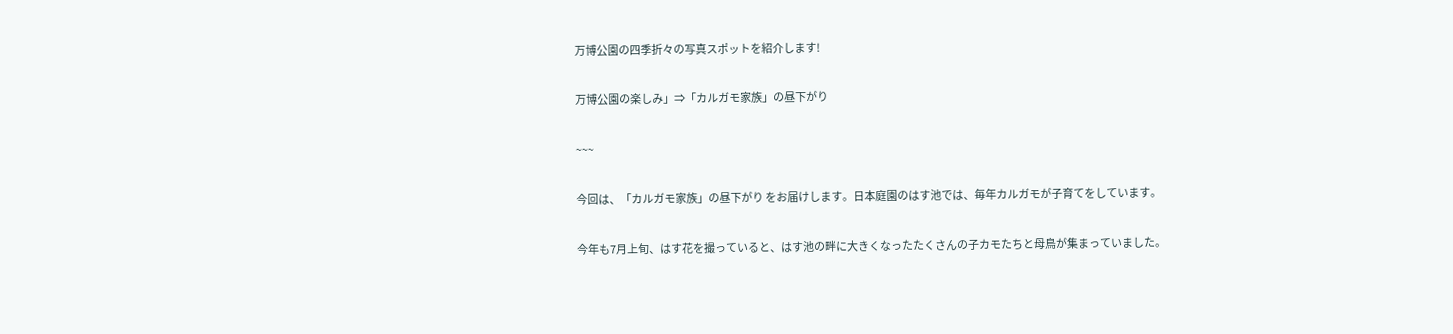万博公園の四季折々の写真スポットを紹介します!

万博公園の楽しみ」⇒「カルガモ家族」の昼下がり

~~~

今回は、「カルガモ家族」の昼下がり をお届けします。日本庭園のはす池では、毎年カルガモが子育てをしています。

今年も7月上旬、はす花を撮っていると、はす池の畔に大きくなったたくさんの子カモたちと母鳥が集まっていました。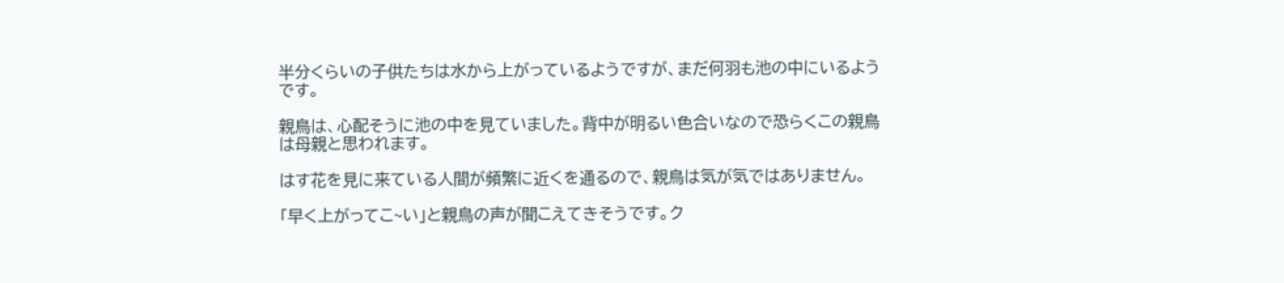半分くらいの子供たちは水から上がっているようですが、まだ何羽も池の中にいるようです。

親鳥は、心配そうに池の中を見ていました。背中が明るい色合いなので恐らくこの親鳥は母親と思われます。

はす花を見に来ている人間が頻繁に近くを通るので、親鳥は気が気ではありません。

「早く上がってこ~い」と親鳥の声が聞こえてきそうです。ク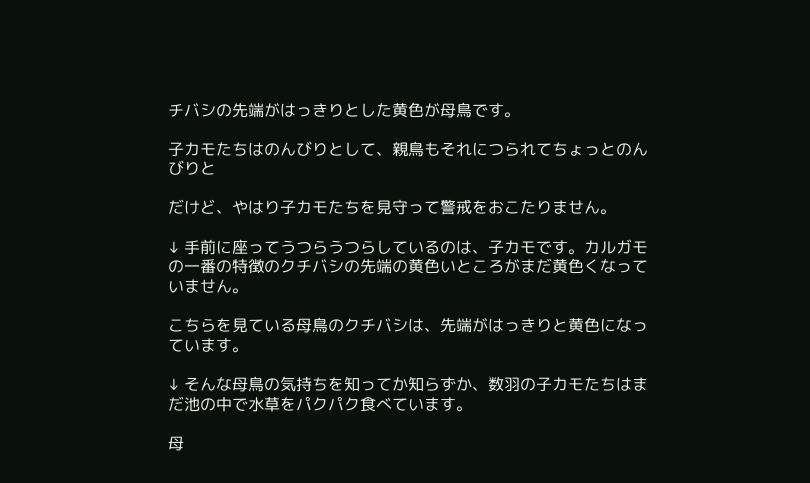チバシの先端がはっきりとした黄色が母鳥です。

子カモたちはのんびりとして、親鳥もそれにつられてちょっとのんびりと

だけど、やはり子カモたちを見守って警戒をおこたりません。

↓ 手前に座ってうつらうつらしているのは、子カモです。カルガモの一番の特徴のクチバシの先端の黄色いところがまだ黄色くなっていません。

こちらを見ている母鳥のクチバシは、先端がはっきりと黄色になっています。

↓ そんな母鳥の気持ちを知ってか知らずか、数羽の子カモたちはまだ池の中で水草をパクパク食べています。

母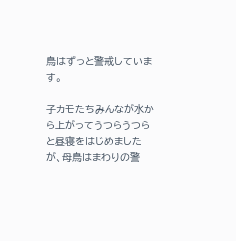鳥はずっと警戒しています。

子カモたちみんなが水から上がってうつらうつらと昼寝をはじめましたが、母鳥はまわりの警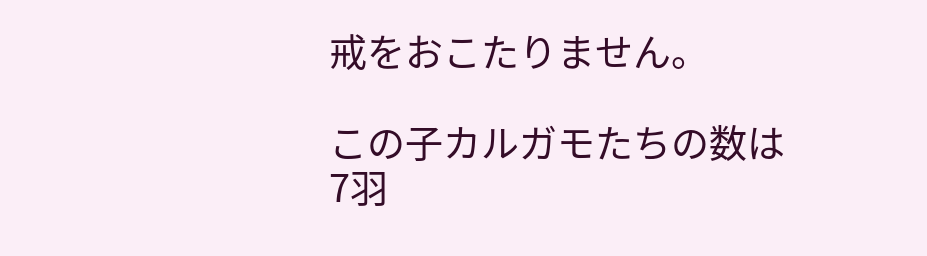戒をおこたりません。

この子カルガモたちの数は7羽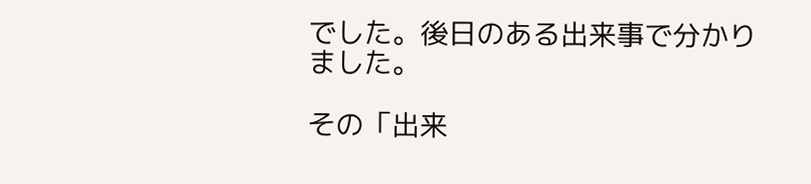でした。後日のある出来事で分かりました。

その「出来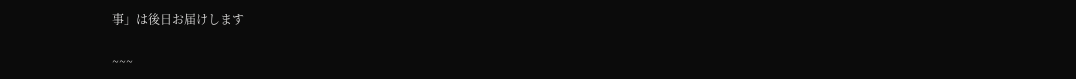事」は後日お届けします

~~~